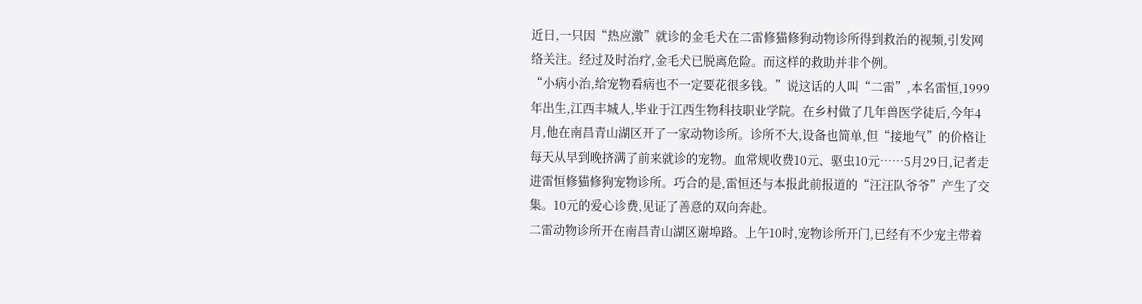近日,一只因“热应激”就诊的金毛犬在二雷修猫修狗动物诊所得到救治的视频,引发网络关注。经过及时治疗,金毛犬已脱离危险。而这样的救助并非个例。
“小病小治,给宠物看病也不一定要花很多钱。”说这话的人叫“二雷”,本名雷恒,1999年出生,江西丰城人,毕业于江西生物科技职业学院。在乡村做了几年兽医学徒后,今年4月,他在南昌青山湖区开了一家动物诊所。诊所不大,设备也简单,但“接地气”的价格让每天从早到晚挤满了前来就诊的宠物。血常规收费10元、驱虫10元……5月29日,记者走进雷恒修猫修狗宠物诊所。巧合的是,雷恒还与本报此前报道的“汪汪队爷爷”产生了交集。10元的爱心诊费,见证了善意的双向奔赴。
二雷动物诊所开在南昌青山湖区谢埠路。上午10时,宠物诊所开门,已经有不少宠主带着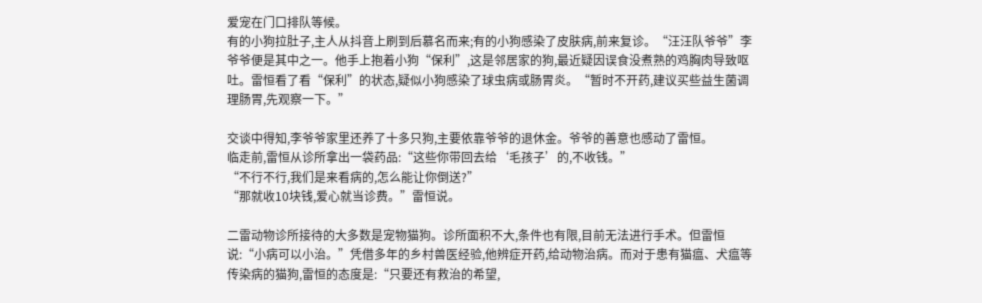爱宠在门口排队等候。
有的小狗拉肚子,主人从抖音上刷到后慕名而来;有的小狗感染了皮肤病,前来复诊。“汪汪队爷爷”李爷爷便是其中之一。他手上抱着小狗“保利”,这是邻居家的狗,最近疑因误食没煮熟的鸡胸肉导致呕吐。雷恒看了看“保利”的状态,疑似小狗感染了球虫病或肠胃炎。“暂时不开药,建议买些益生菌调理肠胃,先观察一下。”

交谈中得知,李爷爷家里还养了十多只狗,主要依靠爷爷的退休金。爷爷的善意也感动了雷恒。
临走前,雷恒从诊所拿出一袋药品:“这些你带回去给‘毛孩子’的,不收钱。”
“不行不行,我们是来看病的,怎么能让你倒送?”
“那就收10块钱,爱心就当诊费。”雷恒说。

二雷动物诊所接待的大多数是宠物猫狗。诊所面积不大,条件也有限,目前无法进行手术。但雷恒说:“小病可以小治。”凭借多年的乡村兽医经验,他辨症开药,给动物治病。而对于患有猫瘟、犬瘟等传染病的猫狗,雷恒的态度是:“只要还有救治的希望,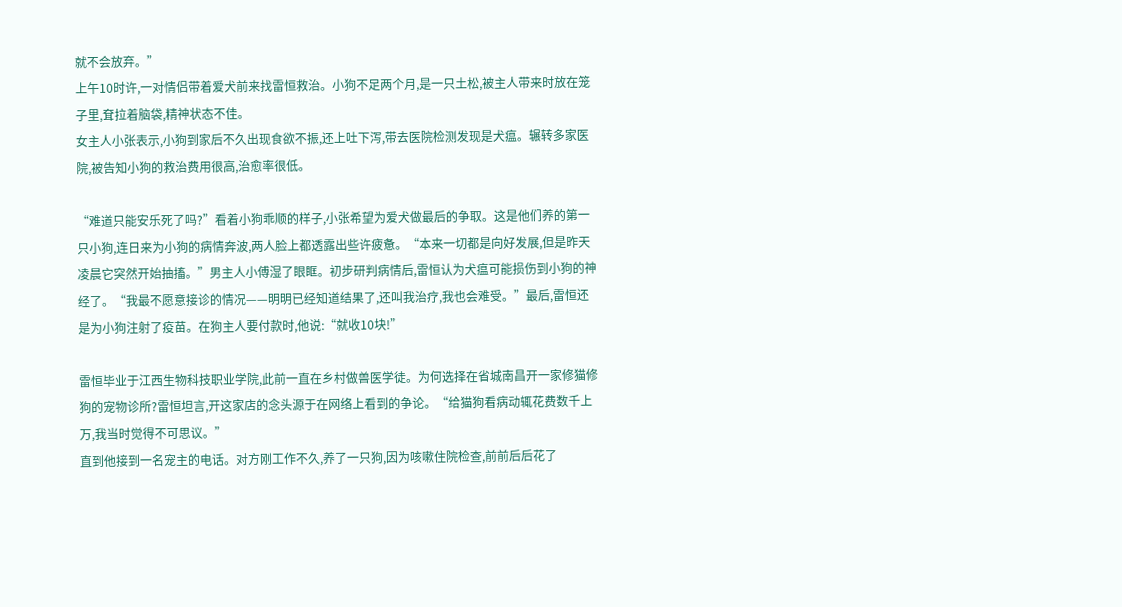就不会放弃。”
上午10时许,一对情侣带着爱犬前来找雷恒救治。小狗不足两个月,是一只土松,被主人带来时放在笼子里,耷拉着脑袋,精神状态不佳。
女主人小张表示,小狗到家后不久出现食欲不振,还上吐下泻,带去医院检测发现是犬瘟。辗转多家医院,被告知小狗的救治费用很高,治愈率很低。

“难道只能安乐死了吗?”看着小狗乖顺的样子,小张希望为爱犬做最后的争取。这是他们养的第一只小狗,连日来为小狗的病情奔波,两人脸上都透露出些许疲惫。“本来一切都是向好发展,但是昨天凌晨它突然开始抽搐。”男主人小傅湿了眼眶。初步研判病情后,雷恒认为犬瘟可能损伤到小狗的神经了。“我最不愿意接诊的情况——明明已经知道结果了,还叫我治疗,我也会难受。”最后,雷恒还是为小狗注射了疫苗。在狗主人要付款时,他说:“就收10块!”

雷恒毕业于江西生物科技职业学院,此前一直在乡村做兽医学徒。为何选择在省城南昌开一家修猫修狗的宠物诊所?雷恒坦言,开这家店的念头源于在网络上看到的争论。“给猫狗看病动辄花费数千上万,我当时觉得不可思议。”
直到他接到一名宠主的电话。对方刚工作不久,养了一只狗,因为咳嗽住院检查,前前后后花了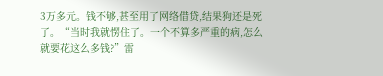3万多元。钱不够,甚至用了网络借贷,结果狗还是死了。“当时我就愣住了。一个不算多严重的病,怎么就要花这么多钱?”雷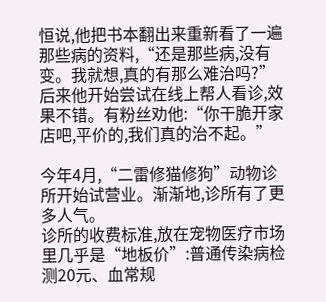恒说,他把书本翻出来重新看了一遍那些病的资料,“还是那些病,没有变。我就想,真的有那么难治吗?”后来他开始尝试在线上帮人看诊,效果不错。有粉丝劝他:“你干脆开家店吧,平价的,我们真的治不起。”

今年4月,“二雷修猫修狗”动物诊所开始试营业。渐渐地,诊所有了更多人气。
诊所的收费标准,放在宠物医疗市场里几乎是“地板价”:普通传染病检测20元、血常规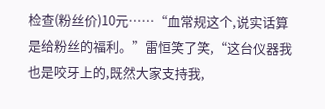检查(粉丝价)10元……“血常规这个,说实话算是给粉丝的福利。”雷恒笑了笑,“这台仪器我也是咬牙上的,既然大家支持我,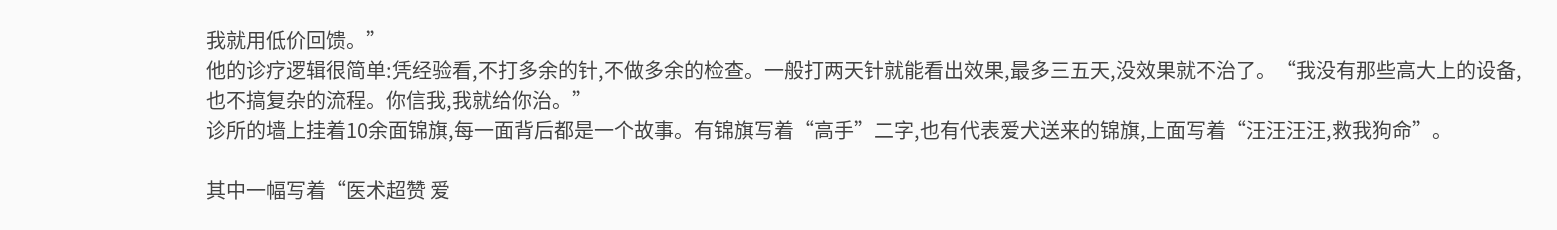我就用低价回馈。”
他的诊疗逻辑很简单:凭经验看,不打多余的针,不做多余的检查。一般打两天针就能看出效果,最多三五天,没效果就不治了。“我没有那些高大上的设备,也不搞复杂的流程。你信我,我就给你治。”
诊所的墙上挂着10余面锦旗,每一面背后都是一个故事。有锦旗写着“高手”二字,也有代表爱犬送来的锦旗,上面写着“汪汪汪汪,救我狗命”。

其中一幅写着“医术超赞 爱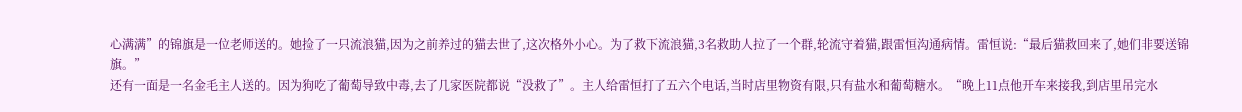心满满”的锦旗是一位老师送的。她捡了一只流浪猫,因为之前养过的猫去世了,这次格外小心。为了救下流浪猫,3名救助人拉了一个群,轮流守着猫,跟雷恒沟通病情。雷恒说:“最后猫救回来了,她们非要送锦旗。”
还有一面是一名金毛主人送的。因为狗吃了葡萄导致中毒,去了几家医院都说“没救了”。主人给雷恒打了五六个电话,当时店里物资有限,只有盐水和葡萄糖水。“晚上11点他开车来接我,到店里吊完水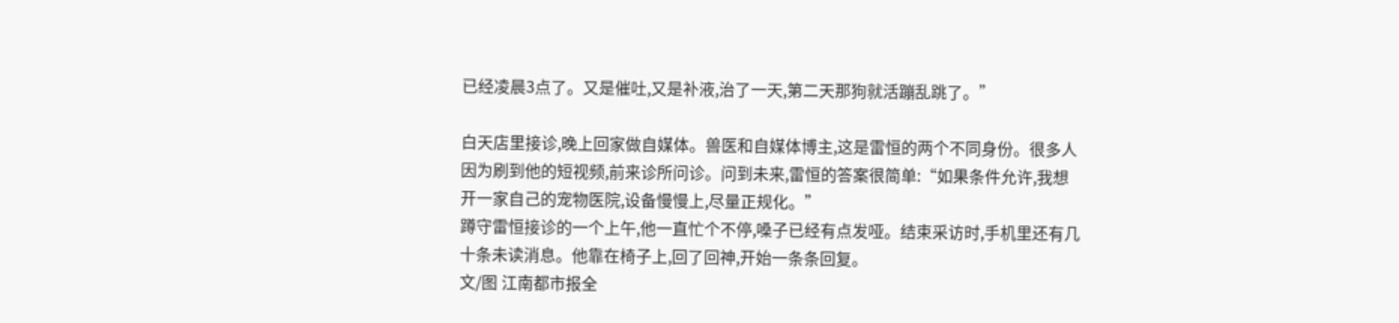已经凌晨3点了。又是催吐,又是补液,治了一天,第二天那狗就活蹦乱跳了。”

白天店里接诊,晚上回家做自媒体。兽医和自媒体博主,这是雷恒的两个不同身份。很多人因为刷到他的短视频,前来诊所问诊。问到未来,雷恒的答案很简单:“如果条件允许,我想开一家自己的宠物医院,设备慢慢上,尽量正规化。”
蹲守雷恒接诊的一个上午,他一直忙个不停,嗓子已经有点发哑。结束采访时,手机里还有几十条未读消息。他靠在椅子上,回了回神,开始一条条回复。
文/图 江南都市报全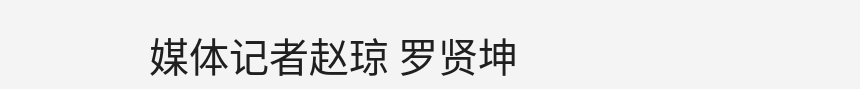媒体记者赵琼 罗贤坤